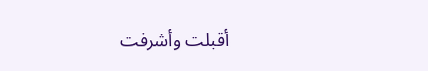أقبلت وأشرفت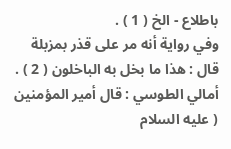باطلاع - الخ ( 1 ) .
وفي رواية أنه مر على قذر بمزبلة قال : هذا ما بخل به الباخلون ( 2 ) .
أمالي الطوسي : قال أمير المؤمنين ( عليه السلام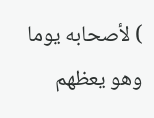) لأصحابه يوما وهو يعظهم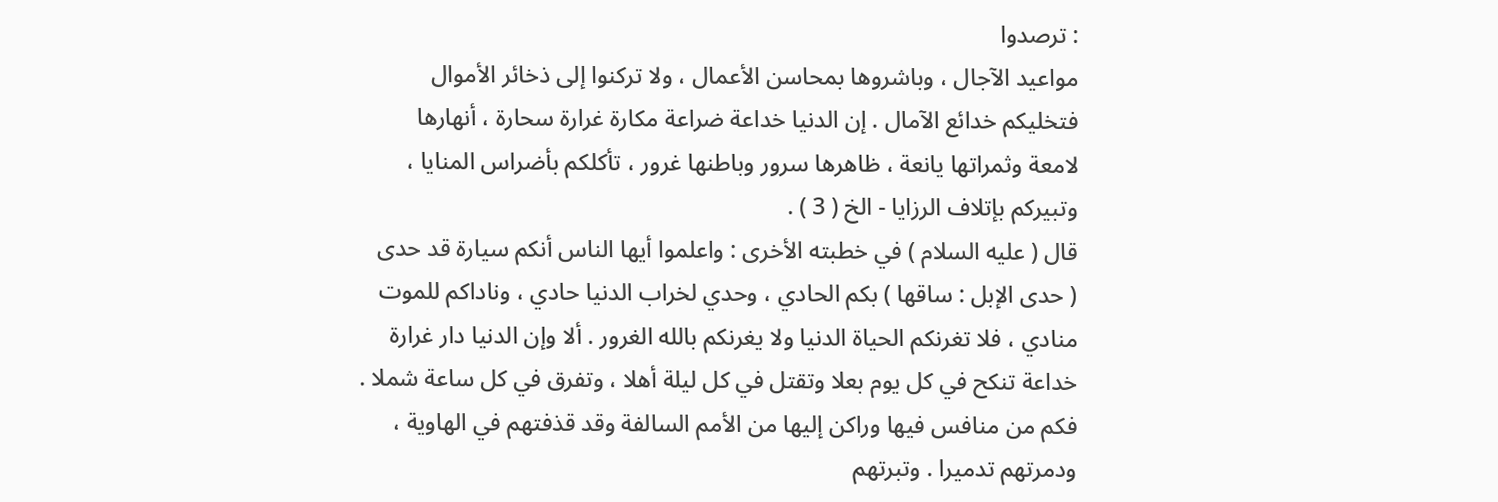: ترصدوا
مواعيد الآجال ، وباشروها بمحاسن الأعمال ، ولا تركنوا إلى ذخائر الأموال
فتخليكم خدائع الآمال . إن الدنيا خداعة ضراعة مكارة غرارة سحارة ، أنهارها
لامعة وثمراتها يانعة ، ظاهرها سرور وباطنها غرور ، تأكلكم بأضراس المنايا ،
وتبيركم بإتلاف الرزايا - الخ ( 3 ) .
قال ( عليه السلام ) في خطبته الأخرى : واعلموا أيها الناس أنكم سيارة قد حدى
( حدى الإبل : ساقها ) بكم الحادي ، وحدي لخراب الدنيا حادي ، وناداكم للموت
منادي ، فلا تغرنكم الحياة الدنيا ولا يغرنكم بالله الغرور . ألا وإن الدنيا دار غرارة
خداعة تنكح في كل يوم بعلا وتقتل في كل ليلة أهلا ، وتفرق في كل ساعة شملا .
فكم من منافس فيها وراكن إليها من الأمم السالفة وقد قذفتهم في الهاوية ،
ودمرتهم تدميرا . وتبرتهم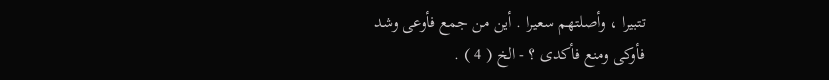تتبيرا ، وأصلتهم سعيرا . أين من جمع فأوعى وشد
فأوكى ومنع فأكدى ؟ - الخ ( 4 ) .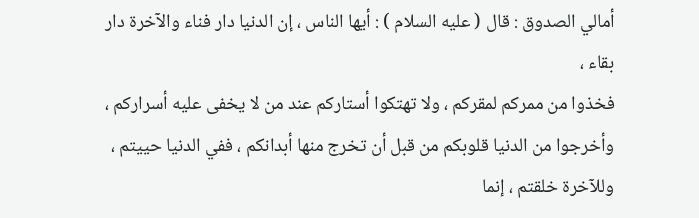أمالي الصدوق : قال ( عليه السلام ) : أيها الناس ، إن الدنيا دار فناء والآخرة دار بقاء ،
فخذوا من ممركم لمقركم ، ولا تهتكوا أستاركم عند من لا يخفى عليه أسراركم ،
وأخرجوا من الدنيا قلوبكم من قبل أن تخرج منها أبدانكم ، ففي الدنيا حييتم ،
وللآخرة خلقتم ، إنما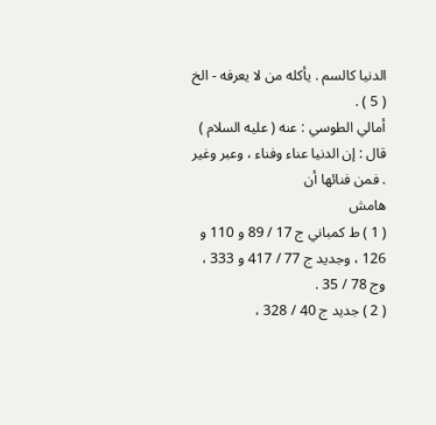الدنيا كالسم . يأكله من لا يعرفه - الخ ( 5 ) .
أمالي الطوسي : عنه ( عليه السلام ) قال : إن الدنيا عناء وفناء ، وعبر وغير . فمن فنائها أن
هامش
( 1 ) ط كمباني ج 17 / 89 و 110 و 126 ، وجديد ج 77 / 417 و 333 ، وج 78 / 35 .
( 2 ) جديد ج 40 / 328 ،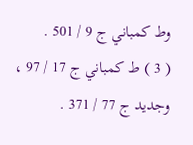وط كمباني ج 9 / 501 .
( 3 ) ط كمباني ج 17 / 97 ، وجديد ج 77 / 371 .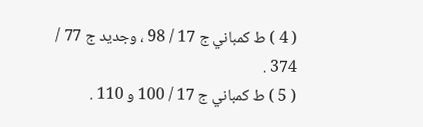( 4 ) ط كمباني ج 17 / 98 ، وجديد ج 77 / 374 .
( 5 ) ط كمباني ج 17 / 100 و 110 .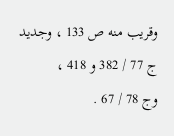وقريب منه ص 133 ، وجديد ج 77 / 382 و 418 ،
وج 78 / 67 .